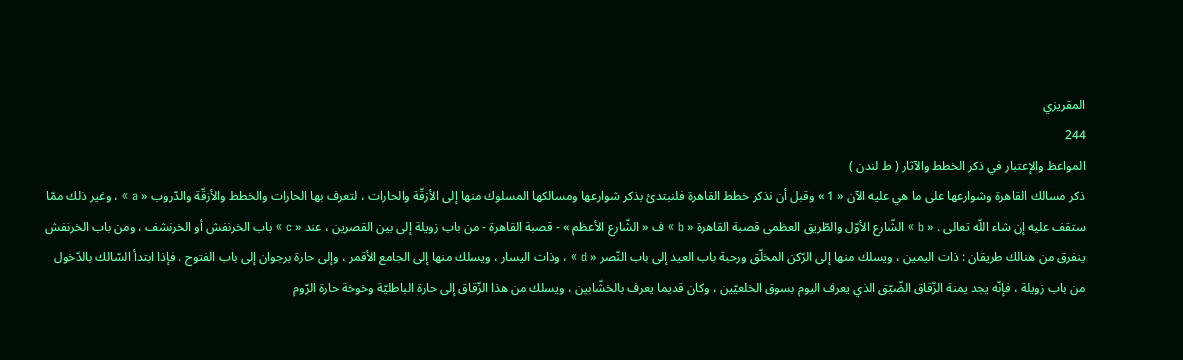المقريزي
244
المواعظ والإعتبار في ذكر الخطط والآثار ( ط لندن )
ذكر مسالك القاهرة وشوارعها على ما هي عليه الآن « 1 » وقبل أن نذكر خطط القاهرة فلنبتدئ بذكر شوارعها ومسالكها المسلوك منها إلى الأزقّة والحارات ، لتعرف بها الحارات والخطط والأزقّة والدّروب « a » ، وغير ذلك ممّا ستقف عليه إن شاء اللّه تعالى . « b » الشّارع الأوّل والطّريق العظمى قصبة القاهرة « b » ف « الشّارع الأعظم » - قصبة القاهرة - من باب زويلة إلى بين القصرين ، عند « c » باب الخرنفش أو الخرنشف ، ومن باب الخرنفش ينفرق من هنالك طريقان : ذات اليمين ، ويسلك منها إلى الرّكن المخلّق ورحبة باب العيد إلى باب النّصر « d » ، وذات اليسار ، ويسلك منها إلى الجامع الأقمر ، وإلى حارة برجوان إلى باب الفتوح . فإذا ابتدأ السّالك بالدّخول من باب زويلة ، فإنّه يجد يمنة الزّقاق الضّيّق الذي يعرف اليوم بسوق الخلعيّين ، وكان قديما يعرف بالخشّابين ، ويسلك من هذا الزّقاق إلى حارة الباطليّة وخوخة حارة الرّوم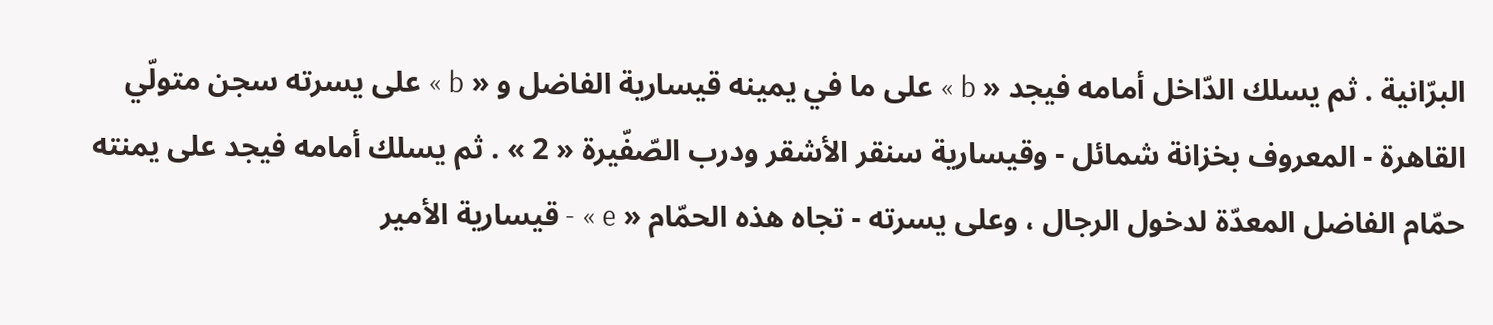البرّانية . ثم يسلك الدّاخل أمامه فيجد « b » على ما في يمينه قيسارية الفاضل و « b » على يسرته سجن متولّي القاهرة - المعروف بخزانة شمائل - وقيسارية سنقر الأشقر ودرب الصّفّيرة « 2 » . ثم يسلك أمامه فيجد على يمنته حمّام الفاضل المعدّة لدخول الرجال ، وعلى يسرته - تجاه هذه الحمّام « e » - قيسارية الأمير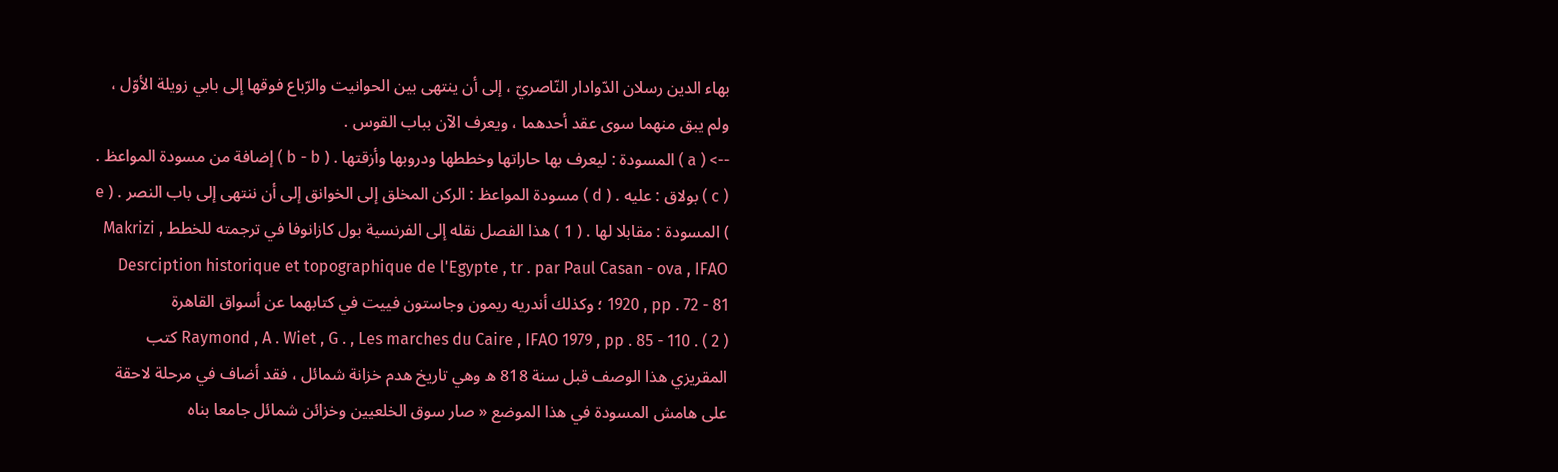بهاء الدين رسلان الدّوادار النّاصريّ ، إلى أن ينتهى بين الحوانيت والرّباع فوقها إلى بابي زويلة الأوّل ، ولم يبق منهما سوى عقد أحدهما ، ويعرف الآن بباب القوس .
--> ( a ) المسودة : ليعرف بها حاراتها وخططها ودروبها وأزقتها . ( b - b ) إضافة من مسودة المواعظ . ( c ) بولاق : عليه . ( d ) مسودة المواعظ : الركن المخلق إلى الخوانق إلى أن ننتهى إلى باب النصر . ( e ) المسودة : مقابلا لها . ( 1 ) هذا الفصل نقله إلى الفرنسية بول كازانوفا في ترجمته للخطط Makrizi , Desrciption historique et topographique de l'Egypte , tr . par Paul Casan - ova , IFAO 1920 , pp . 72 - 81 ؛ وكذلك أندريه ريمون وجاستون فييت في كتابهما عن أسواق القاهرة Raymond , A . Wiet , G . , Les marches du Caire , IFAO 1979 , pp . 85 - 110 . ( 2 ) كتب المقريزي هذا الوصف قبل سنة 818 ه وهي تاريخ هدم خزانة شمائل ، فقد أضاف في مرحلة لاحقة على هامش المسودة في هذا الموضع « صار سوق الخلعيين وخزائن شمائل جامعا بناه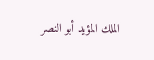الملك المؤيد أبو النصر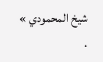شيخ المحمودي » .